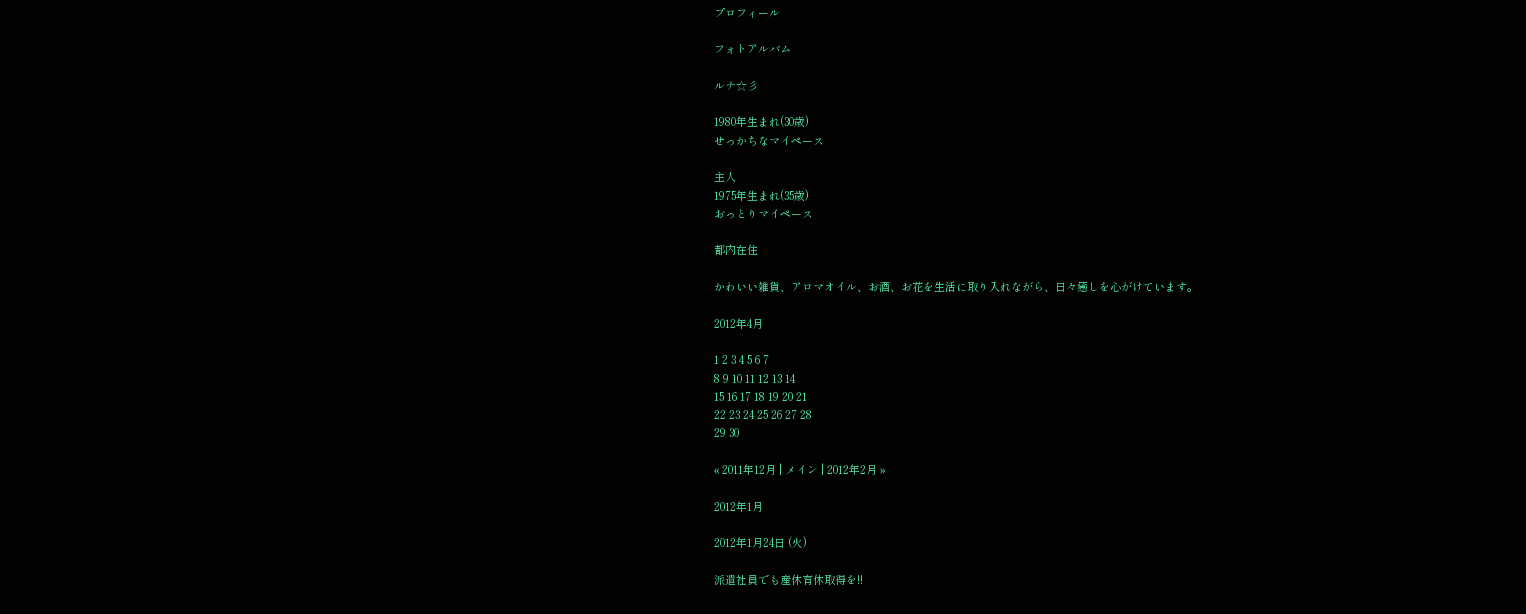プロフィール

フォトアルバム

ルナ☆彡

1980年生まれ(30歳)
せっかちなマイペース

主人
1975年生まれ(35歳)
おっとりマイペース

都内在住

かわいい雑貨、アロマオイル、お酒、お花を生活に取り入れながら、日々癒しを心がけています。

2012年4月

1 2 3 4 5 6 7
8 9 10 11 12 13 14
15 16 17 18 19 20 21
22 23 24 25 26 27 28
29 30

« 2011年12月 | メイン | 2012年2月 »

2012年1月

2012年1月24日 (火)

派遣社員でも産休育休取得を!!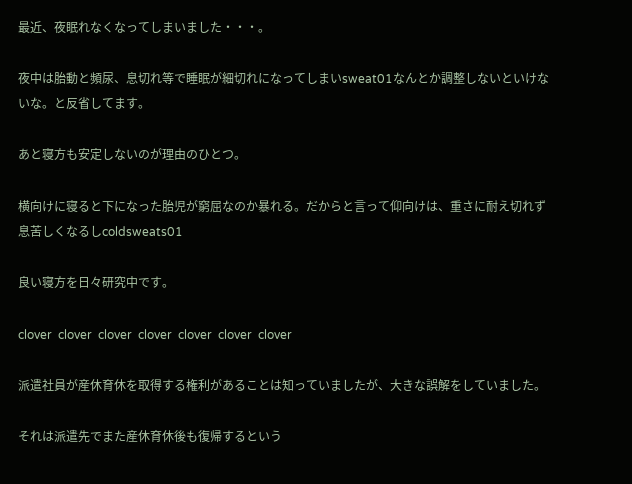最近、夜眠れなくなってしまいました・・・。

夜中は胎動と頻尿、息切れ等で睡眠が細切れになってしまいsweat01なんとか調整しないといけないな。と反省してます。

あと寝方も安定しないのが理由のひとつ。

横向けに寝ると下になった胎児が窮屈なのか暴れる。だからと言って仰向けは、重さに耐え切れず息苦しくなるしcoldsweats01

良い寝方を日々研究中です。

clover  clover  clover  clover  clover  clover  clover

派遣社員が産休育休を取得する権利があることは知っていましたが、大きな誤解をしていました。

それは派遣先でまた産休育休後も復帰するという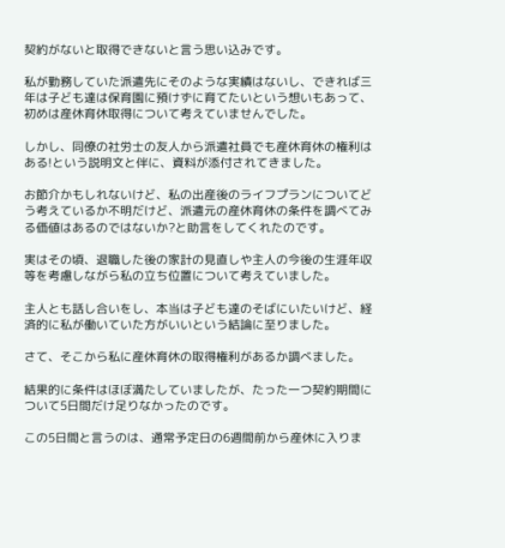契約がないと取得できないと言う思い込みです。

私が勤務していた派遣先にそのような実績はないし、できれば三年は子ども達は保育園に預けずに育てたいという想いもあって、初めは産休育休取得について考えていませんでした。

しかし、同僚の社労士の友人から派遣社員でも産休育休の権利はある!という説明文と伴に、資料が添付されてきました。

お節介かもしれないけど、私の出産後のライフプランについてどう考えているか不明だけど、派遣元の産休育休の条件を調べてみる価値はあるのではないか?と助言をしてくれたのです。

実はその頃、退職した後の家計の見直しや主人の今後の生涯年収等を考慮しながら私の立ち位置について考えていました。

主人とも話し合いをし、本当は子ども達のそばにいたいけど、経済的に私が働いていた方がいいという結論に至りました。

さて、そこから私に産休育休の取得権利があるか調べました。

結果的に条件はほぼ満たしていましたが、たった一つ契約期間について5日間だけ足りなかったのです。

この5日間と言うのは、通常予定日の6週間前から産休に入りま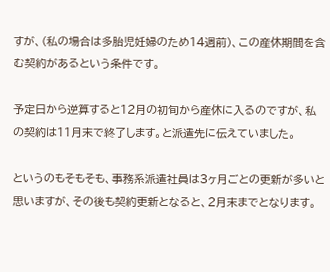すが、(私の場合は多胎児妊婦のため14週前)、この産休期間を含む契約があるという条件です。

予定日から逆算すると12月の初旬から産休に入るのですが、私の契約は11月末で終了します。と派遣先に伝えていました。

というのもそもそも、事務系派遣社員は3ヶ月ごとの更新が多いと思いますが、その後も契約更新となると、2月末までとなります。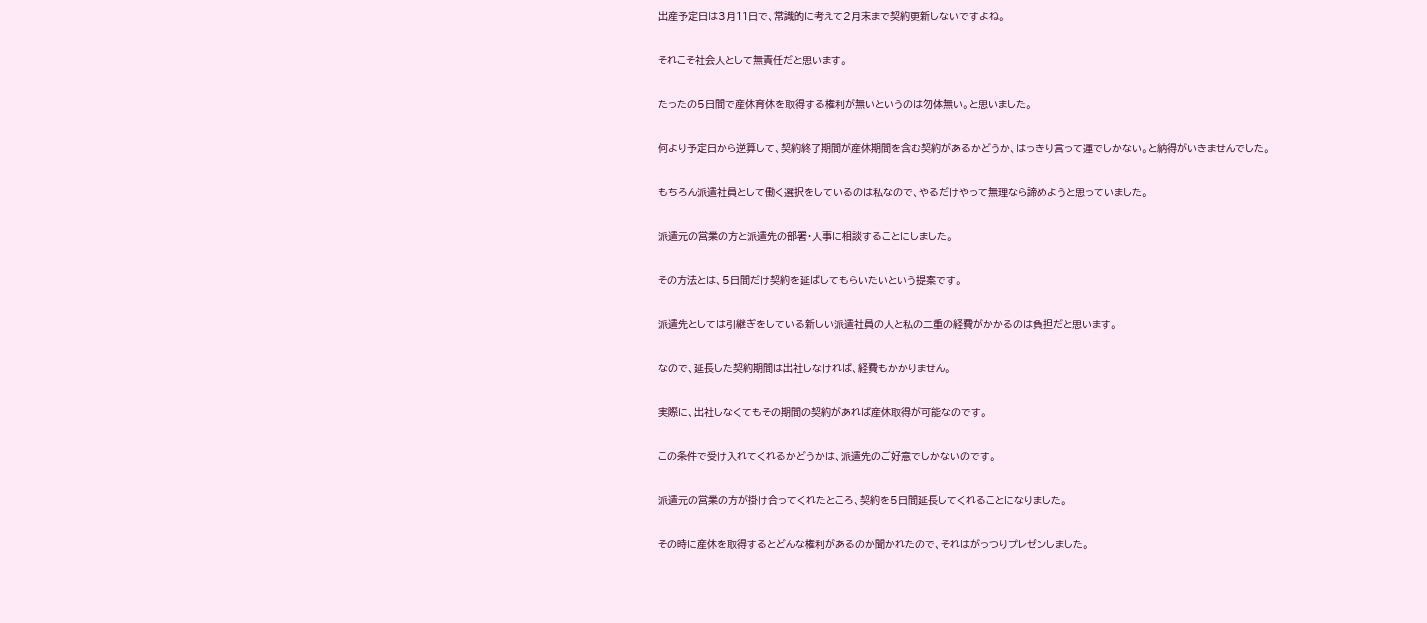出産予定日は3月11日で、常識的に考えて2月末まで契約更新しないですよね。

それこそ社会人として無責任だと思います。

たったの5日間で産休育休を取得する権利が無いというのは勿体無い。と思いました。

何より予定日から逆算して、契約終了期間が産休期間を含む契約があるかどうか、はっきり言って運でしかない。と納得がいきませんでした。

もちろん派遣社員として働く選択をしているのは私なので、やるだけやって無理なら諦めようと思っていました。

派遣元の営業の方と派遣先の部署・人事に相談することにしました。

その方法とは、5日間だけ契約を延ばしてもらいたいという提案です。

派遣先としては引継ぎをしている新しい派遣社員の人と私の二重の経費がかかるのは負担だと思います。

なので、延長した契約期間は出社しなければ、経費もかかりません。

実際に、出社しなくてもその期間の契約があれば産休取得が可能なのです。

この条件で受け入れてくれるかどうかは、派遣先のご好意でしかないのです。

派遣元の営業の方が掛け合ってくれたところ、契約を5日間延長してくれることになりました。

その時に産休を取得するとどんな権利があるのか聞かれたので、それはがっつりプレゼンしました。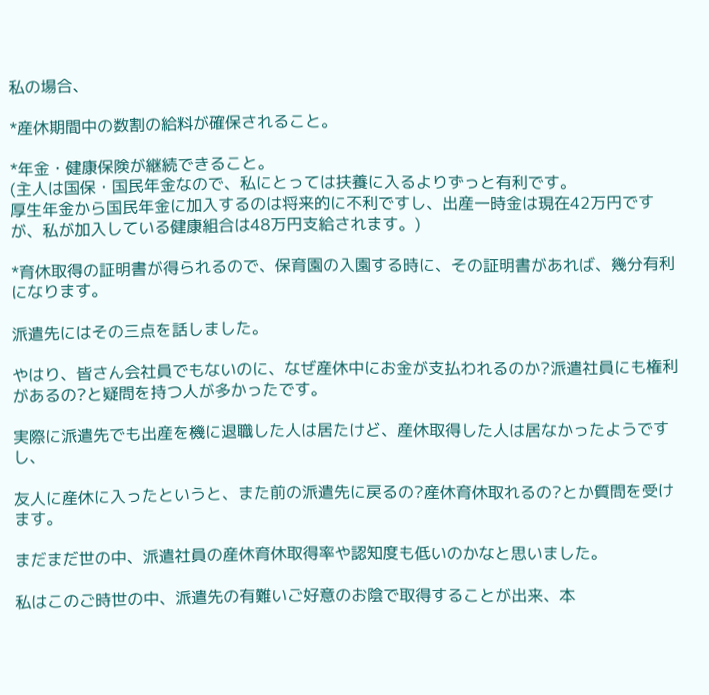私の場合、

*産休期間中の数割の給料が確保されること。

*年金・健康保険が継続できること。
(主人は国保・国民年金なので、私にとっては扶養に入るよりずっと有利です。
厚生年金から国民年金に加入するのは将来的に不利ですし、出産一時金は現在42万円ですが、私が加入している健康組合は48万円支給されます。)

*育休取得の証明書が得られるので、保育園の入園する時に、その証明書があれば、幾分有利になります。

派遣先にはその三点を話しました。

やはり、皆さん会社員でもないのに、なぜ産休中にお金が支払われるのか?派遣社員にも権利があるの?と疑問を持つ人が多かったです。

実際に派遣先でも出産を機に退職した人は居たけど、産休取得した人は居なかったようですし、

友人に産休に入ったというと、また前の派遣先に戻るの?産休育休取れるの?とか質問を受けます。

まだまだ世の中、派遣社員の産休育休取得率や認知度も低いのかなと思いました。

私はこのご時世の中、派遣先の有難いご好意のお陰で取得することが出来、本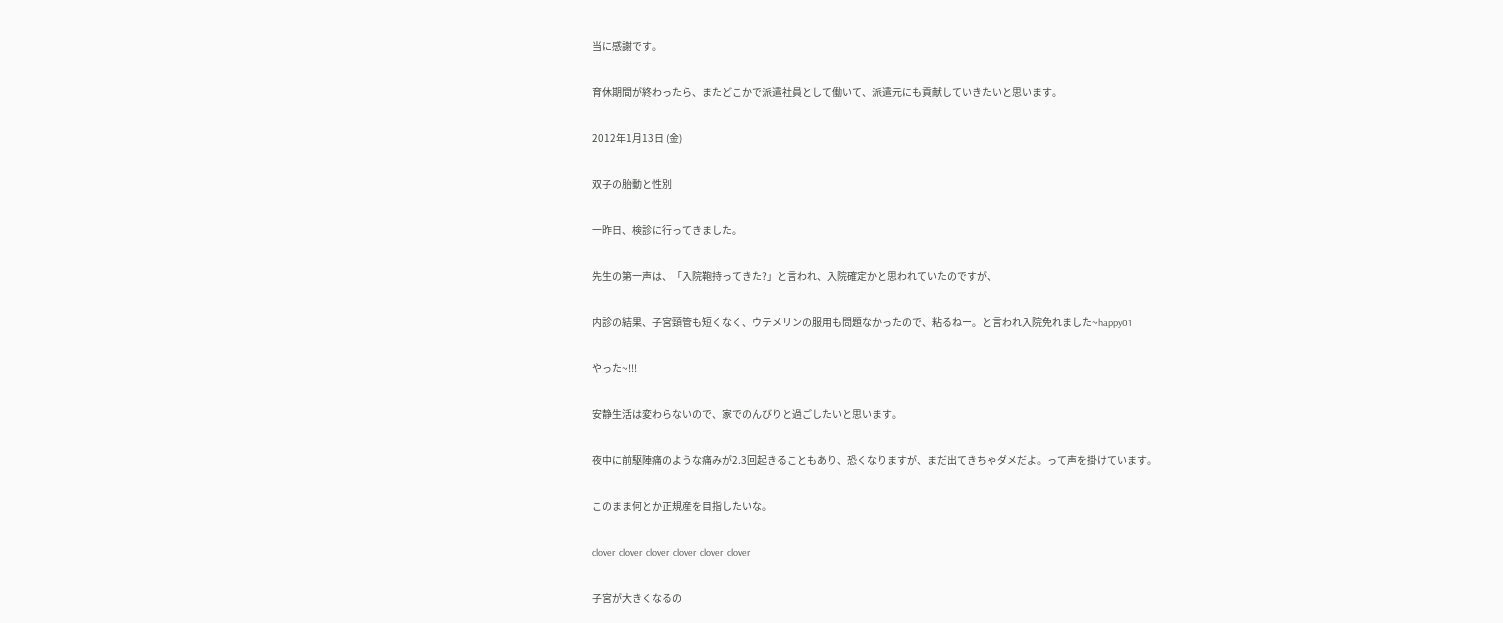当に感謝です。

育休期間が終わったら、またどこかで派遣社員として働いて、派遣元にも貢献していきたいと思います。

2012年1月13日 (金)

双子の胎動と性別

一昨日、検診に行ってきました。

先生の第一声は、「入院鞄持ってきた?」と言われ、入院確定かと思われていたのですが、

内診の結果、子宮頸管も短くなく、ウテメリンの服用も問題なかったので、粘るねー。と言われ入院免れました~happy01

やった~!!!

安静生活は変わらないので、家でのんびりと過ごしたいと思います。

夜中に前駆陣痛のような痛みが2.3回起きることもあり、恐くなりますが、まだ出てきちゃダメだよ。って声を掛けています。

このまま何とか正規産を目指したいな。

clover  clover  clover  clover  clover  clover

子宮が大きくなるの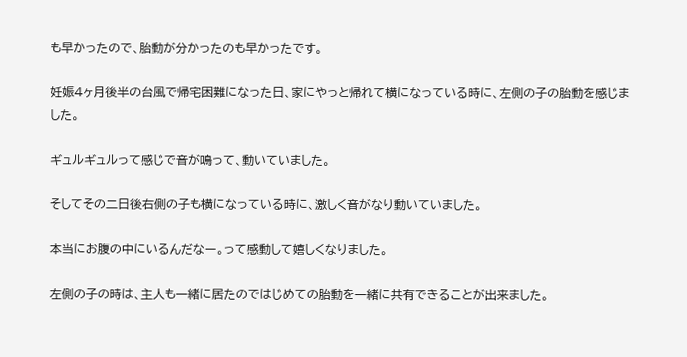も早かったので、胎動が分かったのも早かったです。

妊娠4ヶ月後半の台風で帰宅困難になった日、家にやっと帰れて横になっている時に、左側の子の胎動を感じました。

ギュルギュルって感じで音が鳴って、動いていました。

そしてその二日後右側の子も横になっている時に、激しく音がなり動いていました。

本当にお腹の中にいるんだなー。って感動して嬉しくなりました。

左側の子の時は、主人も一緒に居たのではじめての胎動を一緒に共有できることが出来ました。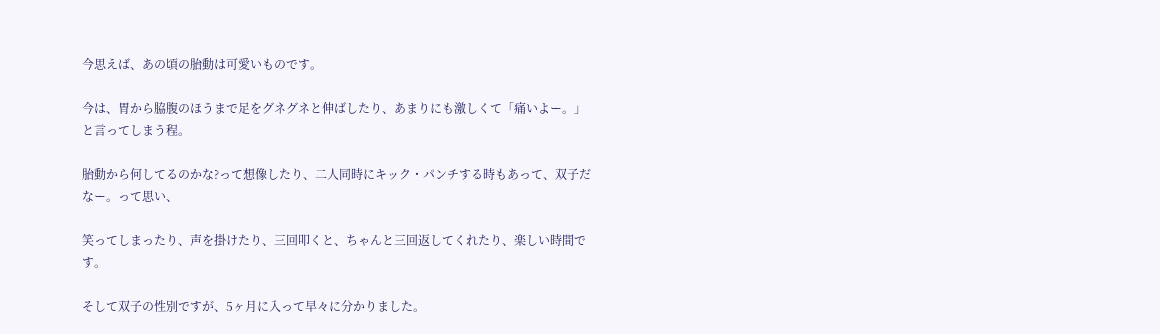今思えば、あの頃の胎動は可愛いものです。

今は、胃から脇腹のほうまで足をグネグネと伸ばしたり、あまりにも激しくて「痛いよー。」と言ってしまう程。

胎動から何してるのかな?って想像したり、二人同時にキック・パンチする時もあって、双子だなー。って思い、

笑ってしまったり、声を掛けたり、三回叩くと、ちゃんと三回返してくれたり、楽しい時間です。

そして双子の性別ですが、5ヶ月に入って早々に分かりました。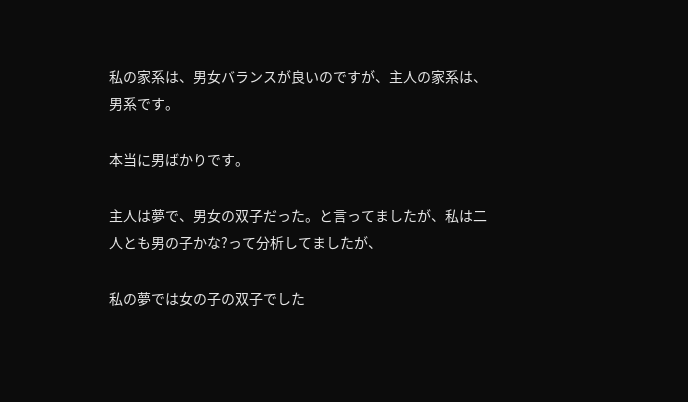私の家系は、男女バランスが良いのですが、主人の家系は、男系です。

本当に男ばかりです。

主人は夢で、男女の双子だった。と言ってましたが、私は二人とも男の子かな?って分析してましたが、

私の夢では女の子の双子でした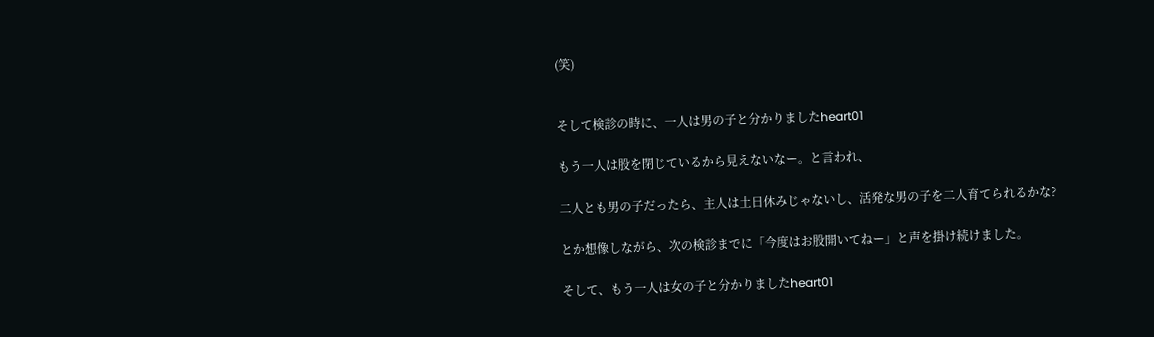(笑)


そして検診の時に、一人は男の子と分かりましたheart01

もう一人は股を閉じているから見えないなー。と言われ、

二人とも男の子だったら、主人は土日休みじゃないし、活発な男の子を二人育てられるかな?

とか想像しながら、次の検診までに「今度はお股開いてねー」と声を掛け続けました。

そして、もう一人は女の子と分かりましたheart01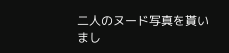二人のヌード写真を貰いまし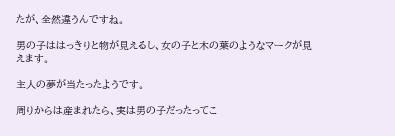たが、全然違うんですね。

男の子ははっきりと物が見えるし、女の子と木の葉のようなマークが見えます。

主人の夢が当たったようです。

周りからは産まれたら、実は男の子だったってこ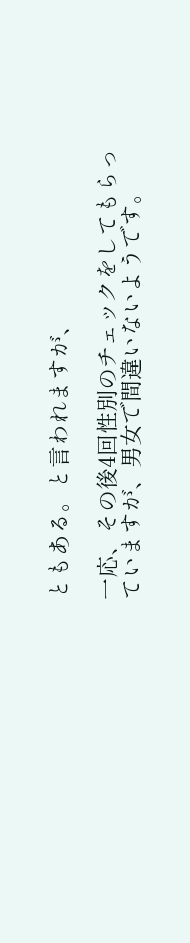ともある。と言われますが、

一応、その後4回性別のチェックをしてもらっていますが、男女で間違いないようです。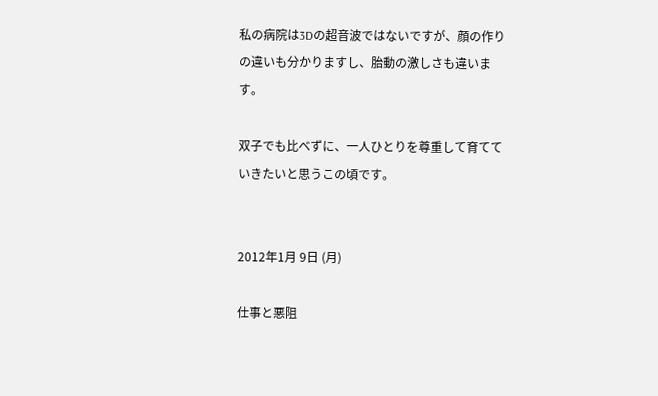私の病院は3Dの超音波ではないですが、顔の作りの違いも分かりますし、胎動の激しさも違います。

双子でも比べずに、一人ひとりを尊重して育てていきたいと思うこの頃です。


2012年1月 9日 (月)

仕事と悪阻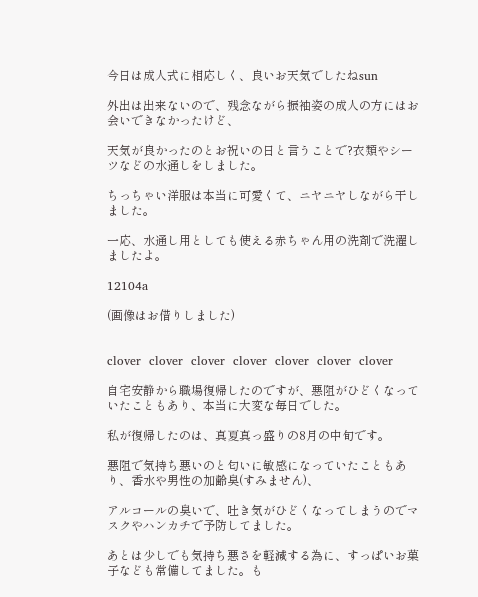今日は成人式に相応しく、良いお天気でしたねsun

外出は出来ないので、残念ながら振袖姿の成人の方にはお会いできなかったけど、

天気が良かったのとお祝いの日と言うことで?衣類やシーツなどの水通しをしました。

ちっちゃい洋服は本当に可愛くて、ニヤニヤしながら干しました。

一応、水通し用としても使える赤ちゃん用の洗剤で洗濯しましたよ。

12104a

(画像はお借りしました)


clover  clover  clover  clover  clover  clover  clover

自宅安静から職場復帰したのですが、悪阻がひどくなっていたこともあり、本当に大変な毎日でした。

私が復帰したのは、真夏真っ盛りの8月の中旬です。

悪阻で気持ち悪いのと匂いに敏感になっていたこともあり、香水や男性の加齢臭(すみません)、

アルコールの臭いで、吐き気がひどくなってしまうのでマスクやハンカチで予防してました。

あとは少しでも気持ち悪さを軽減する為に、すっぱいお菓子なども常備してました。も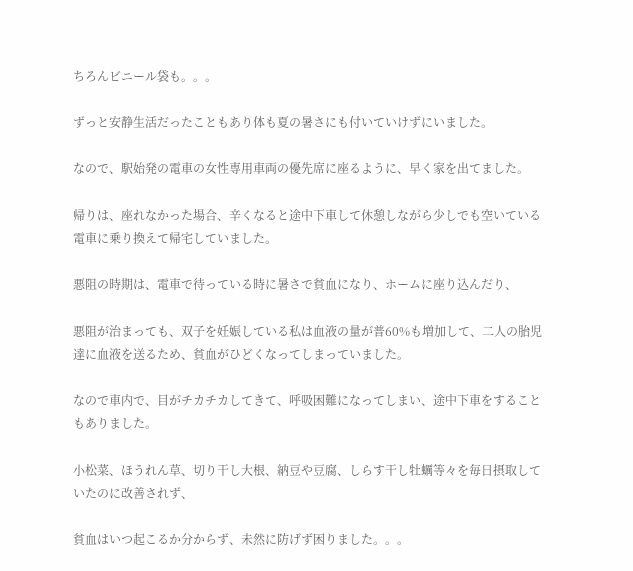ちろんビニール袋も。。。

ずっと安静生活だったこともあり体も夏の暑さにも付いていけずにいました。

なので、駅始発の電車の女性専用車両の優先席に座るように、早く家を出てました。

帰りは、座れなかった場合、辛くなると途中下車して休憩しながら少しでも空いている電車に乗り換えて帰宅していました。

悪阻の時期は、電車で待っている時に暑さで貧血になり、ホームに座り込んだり、

悪阻が治まっても、双子を妊娠している私は血液の量が普60%も増加して、二人の胎児達に血液を送るため、貧血がひどくなってしまっていました。

なので車内で、目がチカチカしてきて、呼吸困難になってしまい、途中下車をすることもありました。

小松菜、ほうれん草、切り干し大根、納豆や豆腐、しらす干し牡蠣等々を毎日摂取していたのに改善されず、

貧血はいつ起こるか分からず、未然に防げず困りました。。。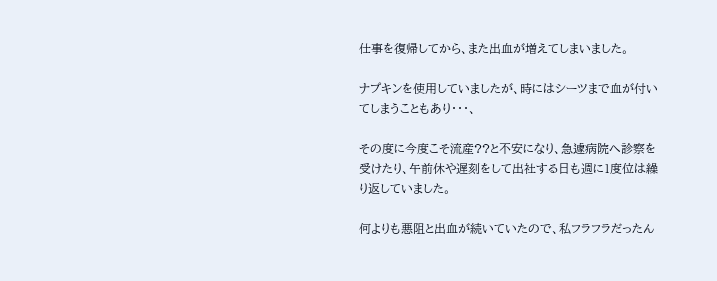仕事を復帰してから、また出血が増えてしまいました。

ナプキンを使用していましたが、時にはシーツまで血が付いてしまうこともあり・・・、

その度に今度こそ流産??と不安になり、急遽病院へ診察を受けたり、午前休や遅刻をして出社する日も週に1度位は繰り返していました。

何よりも悪阻と出血が続いていたので、私フラフラだったん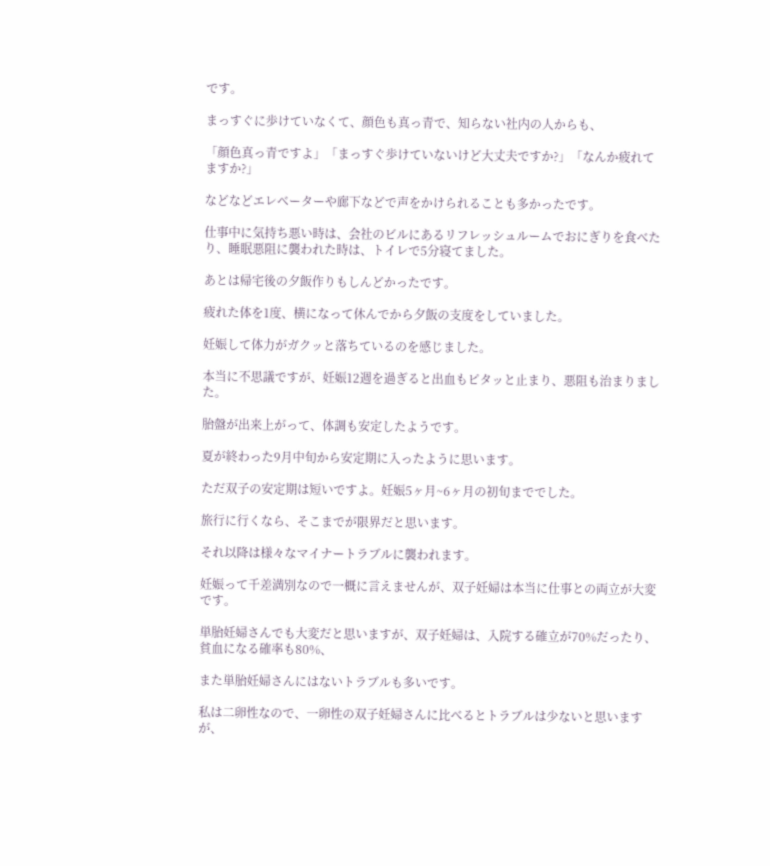です。

まっすぐに歩けていなくて、顔色も真っ青で、知らない社内の人からも、

「顔色真っ青ですよ」「まっすぐ歩けていないけど大丈夫ですか?」「なんか疲れてますか?」

などなどエレベーターや廊下などで声をかけられることも多かったです。

仕事中に気持ち悪い時は、会社のビルにあるリフレッシュルームでおにぎりを食べたり、睡眠悪阻に襲われた時は、トイレで5分寝てました。

あとは帰宅後の夕飯作りもしんどかったです。

疲れた体を1度、横になって休んでから夕飯の支度をしていました。

妊娠して体力がガクッと落ちているのを感じました。

本当に不思議ですが、妊娠12週を過ぎると出血もピタッと止まり、悪阻も治まりました。

胎盤が出来上がって、体調も安定したようです。

夏が終わった9月中旬から安定期に入ったように思います。

ただ双子の安定期は短いですよ。妊娠5ヶ月~6ヶ月の初旬まででした。

旅行に行くなら、そこまでが限界だと思います。

それ以降は様々なマイナートラブルに襲われます。

妊娠って千差満別なので一概に言えませんが、双子妊婦は本当に仕事との両立が大変です。

単胎妊婦さんでも大変だと思いますが、双子妊婦は、入院する確立が70%だったり、貧血になる確率も80%、

また単胎妊婦さんにはないトラブルも多いです。

私は二卵性なので、一卵性の双子妊婦さんに比べるとトラブルは少ないと思いますが、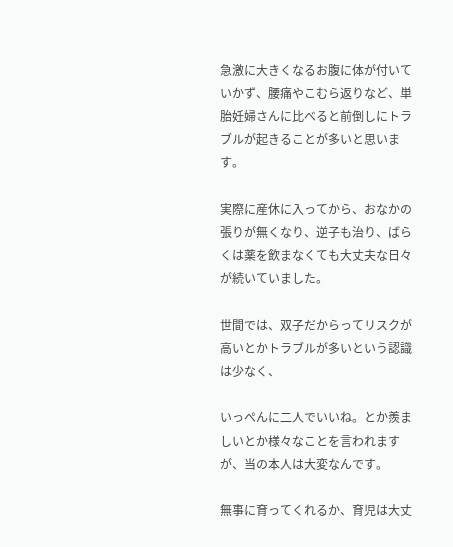急激に大きくなるお腹に体が付いていかず、腰痛やこむら返りなど、単胎妊婦さんに比べると前倒しにトラブルが起きることが多いと思います。

実際に産休に入ってから、おなかの張りが無くなり、逆子も治り、ばらくは薬を飲まなくても大丈夫な日々が続いていました。

世間では、双子だからってリスクが高いとかトラブルが多いという認識は少なく、

いっぺんに二人でいいね。とか羨ましいとか様々なことを言われますが、当の本人は大変なんです。

無事に育ってくれるか、育児は大丈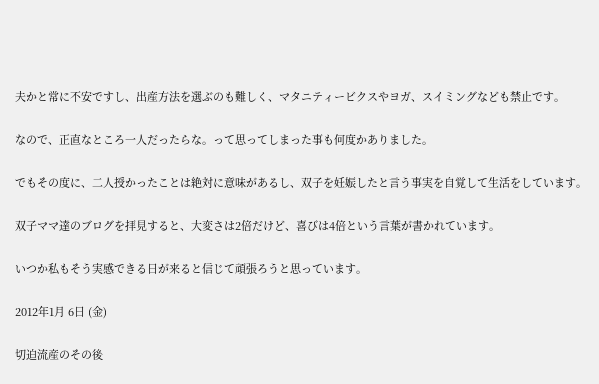夫かと常に不安ですし、出産方法を選ぶのも難しく、マタニティービクスやヨガ、スイミングなども禁止です。

なので、正直なところ一人だったらな。って思ってしまった事も何度かありました。

でもその度に、二人授かったことは絶対に意味があるし、双子を妊娠したと言う事実を自覚して生活をしています。

双子ママ達のブログを拝見すると、大変さは2倍だけど、喜びは4倍という言葉が書かれています。

いつか私もそう実感できる日が来ると信じて頑張ろうと思っています。

2012年1月 6日 (金)

切迫流産のその後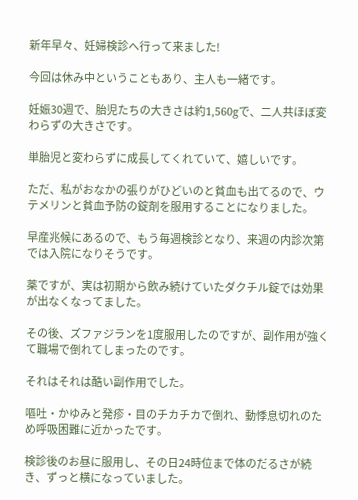新年早々、妊婦検診へ行って来ました!

今回は休み中ということもあり、主人も一緒です。

妊娠30週で、胎児たちの大きさは約1,560gで、二人共ほぼ変わらずの大きさです。

単胎児と変わらずに成長してくれていて、嬉しいです。

ただ、私がおなかの張りがひどいのと貧血も出てるので、ウテメリンと貧血予防の錠剤を服用することになりました。

早産兆候にあるので、もう毎週検診となり、来週の内診次第では入院になりそうです。

薬ですが、実は初期から飲み続けていたダクチル錠では効果が出なくなってました。

その後、ズファジランを1度服用したのですが、副作用が強くて職場で倒れてしまったのです。

それはそれは酷い副作用でした。

嘔吐・かゆみと発疹・目のチカチカで倒れ、動悸息切れのため呼吸困難に近かったです。

検診後のお昼に服用し、その日24時位まで体のだるさが続き、ずっと横になっていました。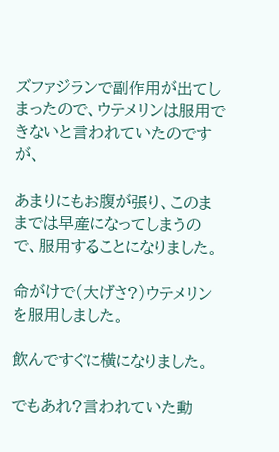ズファジランで副作用が出てしまったので、ウテメリンは服用できないと言われていたのですが、

あまりにもお腹が張り、このままでは早産になってしまうので、服用することになりました。

命がけで(大げさ?)ウテメリンを服用しました。

飲んですぐに横になりました。

でもあれ?言われていた動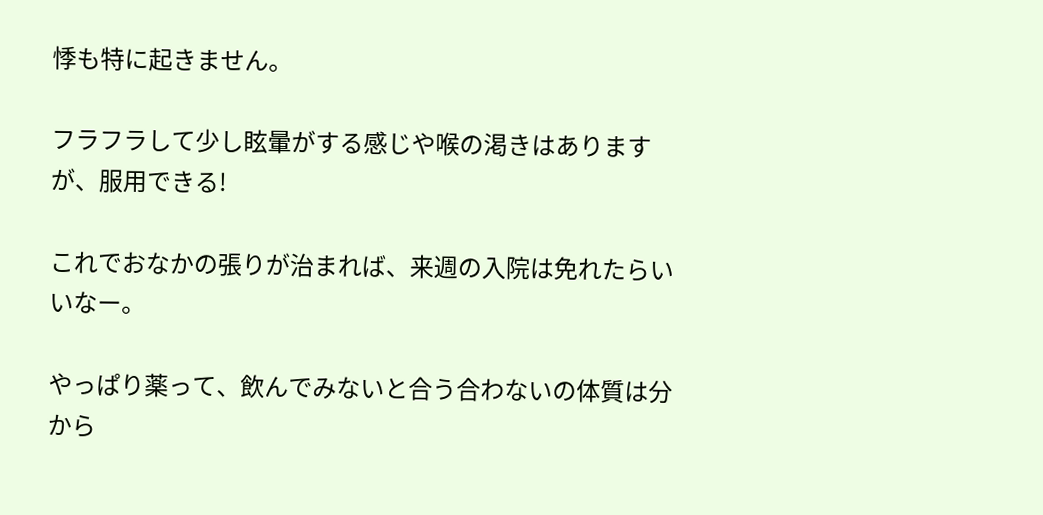悸も特に起きません。

フラフラして少し眩暈がする感じや喉の渇きはありますが、服用できる!

これでおなかの張りが治まれば、来週の入院は免れたらいいなー。

やっぱり薬って、飲んでみないと合う合わないの体質は分から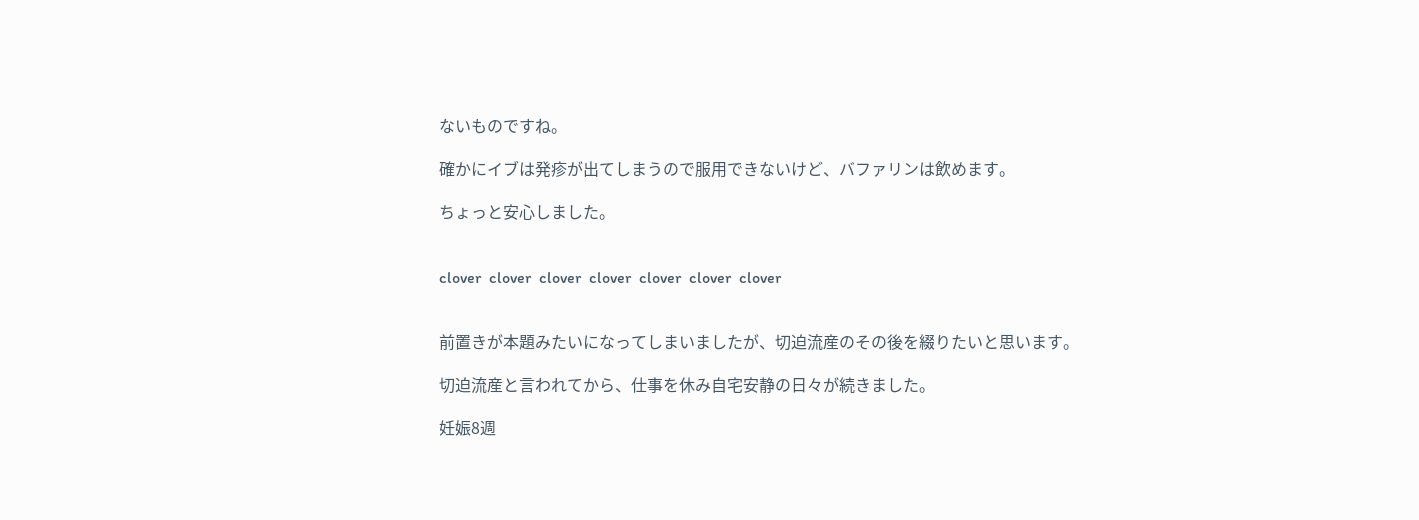ないものですね。

確かにイブは発疹が出てしまうので服用できないけど、バファリンは飲めます。

ちょっと安心しました。


clover  clover  clover  clover  clover  clover  clover


前置きが本題みたいになってしまいましたが、切迫流産のその後を綴りたいと思います。

切迫流産と言われてから、仕事を休み自宅安静の日々が続きました。

妊娠8週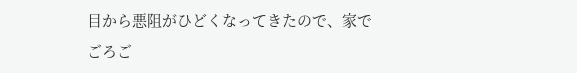目から悪阻がひどくなってきたので、家でごろご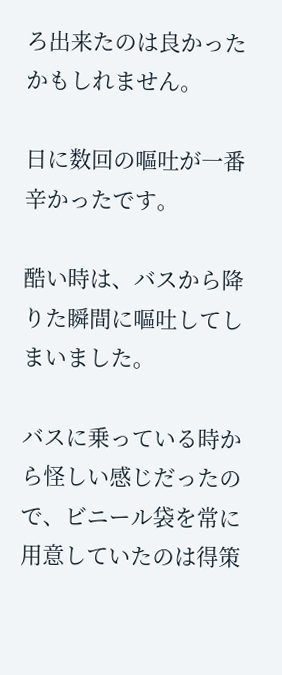ろ出来たのは良かったかもしれません。

日に数回の嘔吐が一番辛かったです。

酷い時は、バスから降りた瞬間に嘔吐してしまいました。

バスに乗っている時から怪しい感じだったので、ビニール袋を常に用意していたのは得策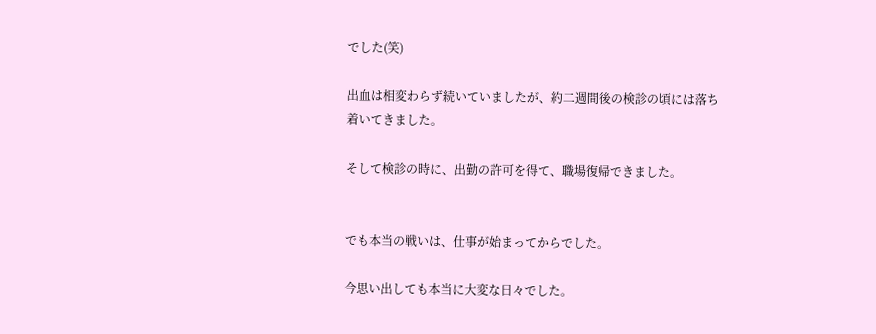でした(笑)

出血は相変わらず続いていましたが、約二週間後の検診の頃には落ち着いてきました。

そして検診の時に、出勤の許可を得て、職場復帰できました。


でも本当の戦いは、仕事が始まってからでした。

今思い出しても本当に大変な日々でした。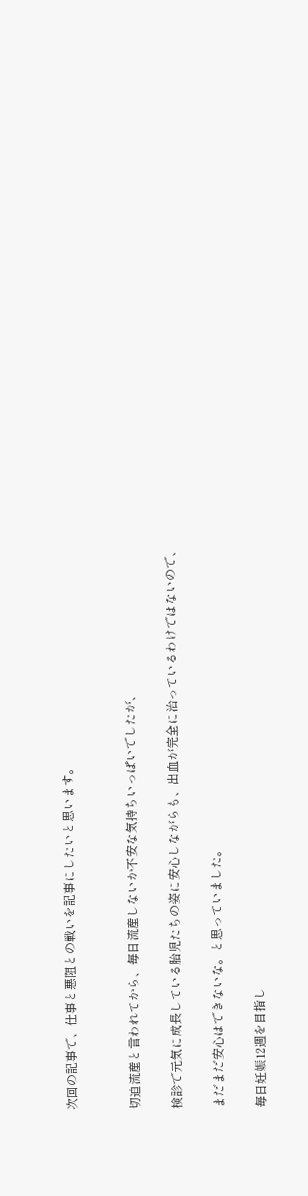次回の記事で、仕事と悪阻との戦いを記事にしたいと思います。


切迫流産と言われてから、毎日流産しないか不安な気持ちいっぱいでしたが、

検診で元気に成長している胎児たちの姿に安心しながらも、出血が完全に治っているわけではないので、

まだまだ安心はできないな。と思っていました。

毎日妊娠12週を目指し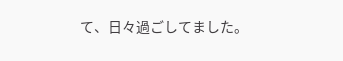て、日々過ごしてました。